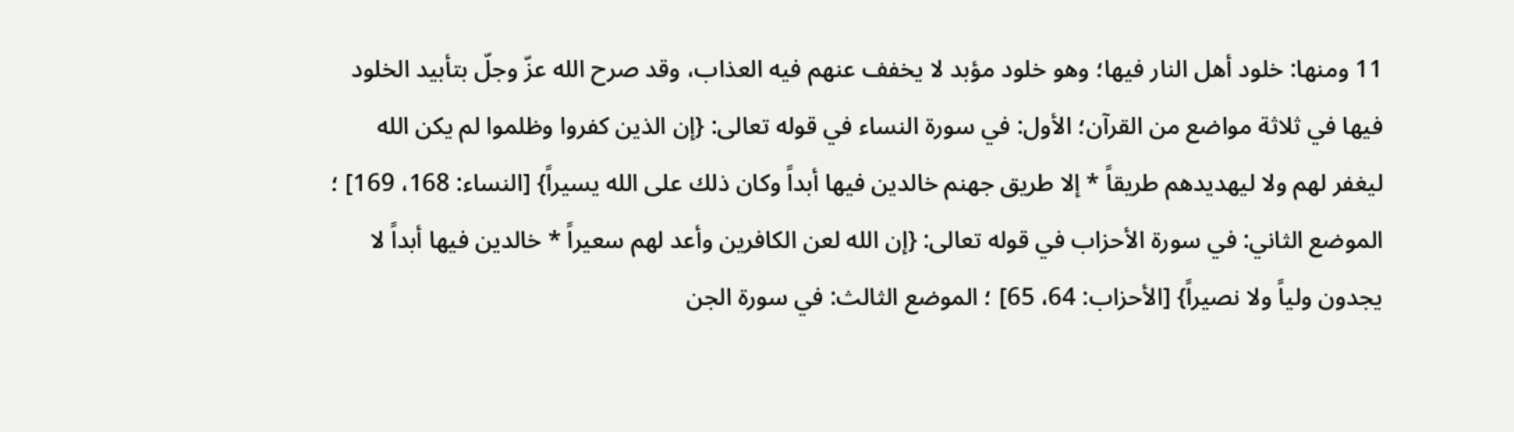11 ومنها: خلود أهل النار فيها؛ وهو خلود مؤبد لا يخفف عنهم فيه العذاب، وقد صرح الله عزّ وجلّ بتأبيد الخلود فيها في ثلاثة مواضع من القرآن؛ الأول: في سورة النساء في قوله تعالى: {إن الذين كفروا وظلموا لم يكن الله ليغفر لهم ولا ليهديدهم طريقاً * إلا طريق جهنم خالدين فيها أبداً وكان ذلك على الله يسيراً} [النساء: 168، 169] ؛ الموضع الثاني: في سورة الأحزاب في قوله تعالى: {إن الله لعن الكافرين وأعد لهم سعيراً * خالدين فيها أبداً لا يجدون ولياً ولا نصيراً} [الأحزاب: 64، 65] ؛ الموضع الثالث: في سورة الجن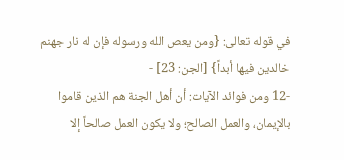في قوله تعالى: {ومن يعص الله ورسوله فإن له نار جهنم خالدين فيها أبداً} [الجن: 23] -
-12 ومن فوائد الآيات: أن أهل الجنة هم الذين قاموا بالإيمان، والعمل الصالح؛ ولا يكون العمل صالحاً إلا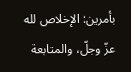بأمرين: الإخلاص لله عزّ وجلّ، والمتابعة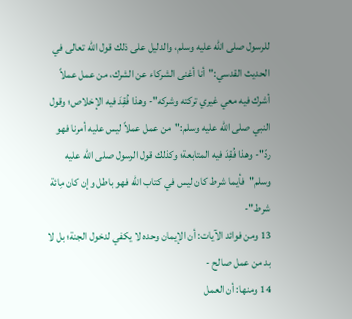للرسول صلى الله عليه وسلم، والدليل على ذلك قول الله تعالى في الحديث القدسي:"أنا أغنى الشركاء عن الشرك، من عمل عملاً أشرك فيه معي غيري تركته وشركه"- وهذا فُقِدَ فيه الإخلاص؛ وقول النبي صلى الله عليه وسلم:"من عمل عملاً ليس عليه أمرنا فهو ردّ"- وهذا فُقِدَ فيه المتابعة؛ وكذلك قول الرسول صلى الله عليه وسلم"فأيما شرط كان ليس في كتاب الله فهو باطل وإن كان مِائة شرط"-
13 ومن فوائد الآيات: أن الإيمان وحده لا يكفي لدخول الجنة؛ بل لا بد من عمل صالح -
14 ومنها: أن العمل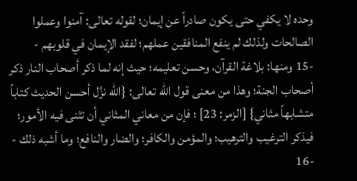وحده لا يكفي حتى يكون صادراً عن إيمان؛ لقوله تعالى: آمنوا وعملوا الصالحات ولذلك لم ينفع المنافقين عملهم؛ لفقد الإيمان في قلوبهم -
-15 ومنها: بلاغة القرآن، وحسن تعليمه؛ حيث إنه لما ذكر أصحاب النار ذكر أصحاب الجنة؛ وهذا من معنى قول الله تعالى: {الله نزَّل أحسن الحديث كتاباً متشابهاً مثاني} [الزمر: 23] ؛ فإن من معاني المثاني أن تثنى فيه الأمور؛ فيذكر الترغيب والترهيب؛ والمؤمن والكافر؛ والضار والنافع؛ وما أشبه ذلك -
-16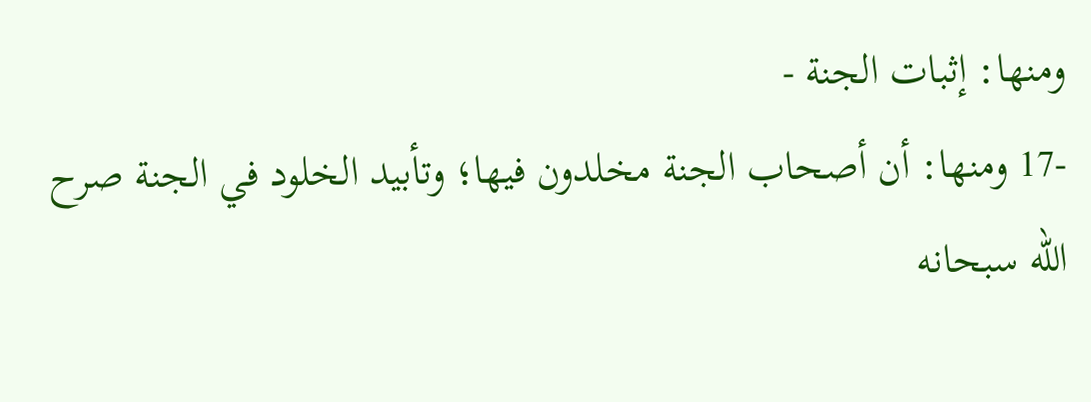ومنها: إثبات الجنة -
-17 ومنها: أن أصحاب الجنة مخلدون فيها؛ وتأبيد الخلود في الجنة صرح الله سبحانه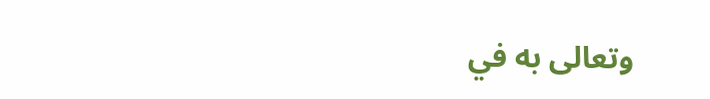وتعالى به في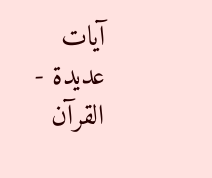آيات عديدة -
القرآن